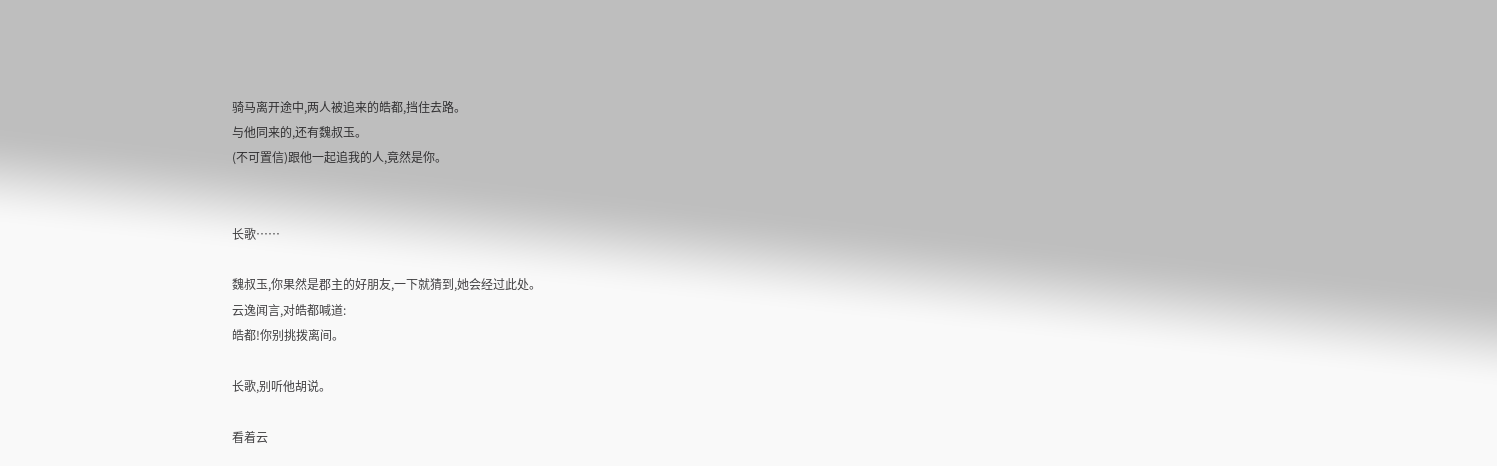骑马离开途中,两人被追来的皓都,挡住去路。
与他同来的,还有魏叔玉。
(不可置信)跟他一起追我的人,竟然是你。


长歌……

魏叔玉,你果然是郡主的好朋友,一下就猜到,她会经过此处。
云逸闻言,对皓都喊道:
皓都!你别挑拨离间。

长歌,别听他胡说。

看着云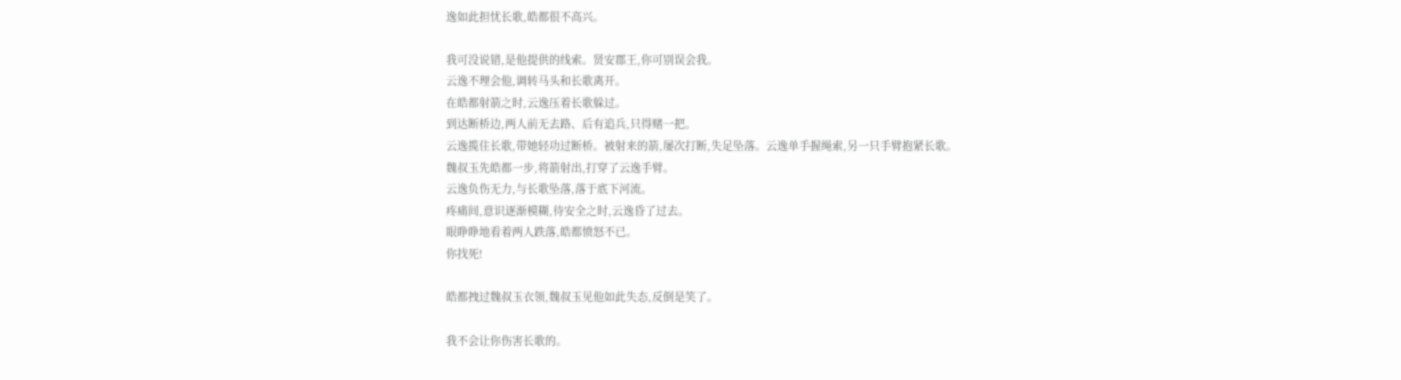逸如此担忧长歌,皓都很不高兴。

我可没说错,是他提供的线索。贤安郡王,你可别误会我。
云逸不理会他,调转马头和长歌离开。
在皓都射箭之时,云逸压着长歌躲过。
到达断桥边,两人前无去路、后有追兵,只得赌一把。
云逸揽住长歌,带她轻功过断桥。被射来的箭,屡次打断,失足坠落。云逸单手握绳索,另一只手臂抱紧长歌。
魏叔玉先皓都一步,将箭射出,打穿了云逸手臂。
云逸负伤无力,与长歌坠落,落于底下河流。
疼痛间,意识逐渐模糊,待安全之时,云逸昏了过去。
眼睁睁地看着两人跌落,皓都愤怒不已。
你找死!

皓都拽过魏叔玉衣领,魏叔玉见他如此失态,反倒是笑了。

我不会让你伤害长歌的。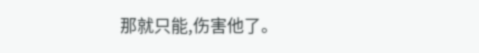那就只能,伤害他了。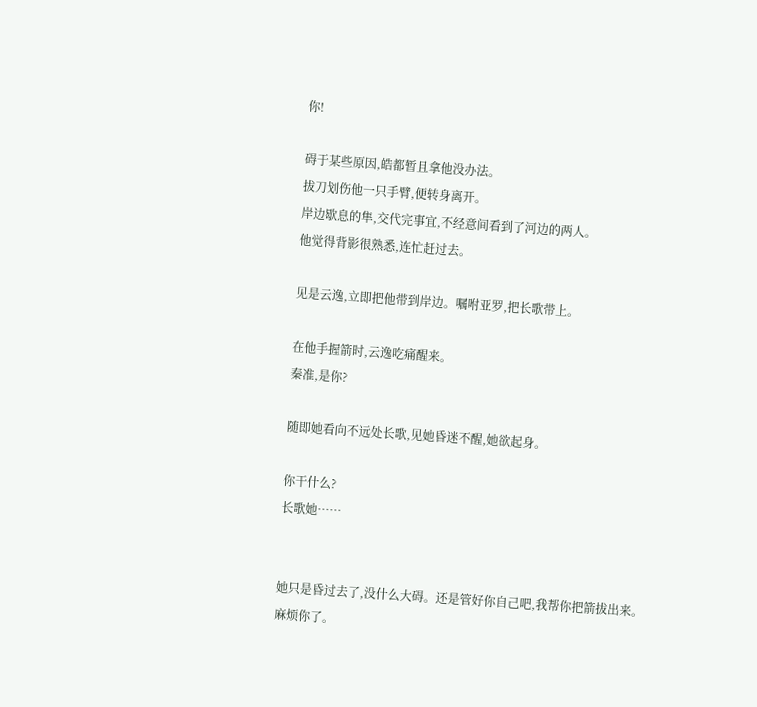你!

碍于某些原因,皓都暂且拿他没办法。
拔刀划伤他一只手臂,便转身离开。
岸边歇息的隼,交代完事宜,不经意间看到了河边的两人。
他觉得背影很熟悉,连忙赶过去。

见是云逸,立即把他带到岸边。嘱咐亚罗,把长歌带上。

在他手握箭时,云逸吃痛醒来。
秦准,是你?

随即她看向不远处长歌,见她昏迷不醒,她欲起身。

你干什么?
长歌她……


她只是昏过去了,没什么大碍。还是管好你自己吧,我帮你把箭拔出来。
麻烦你了。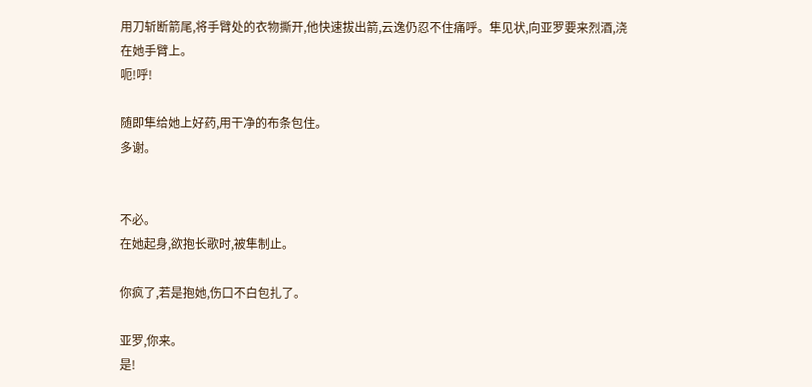用刀斩断箭尾,将手臂处的衣物撕开,他快速拔出箭,云逸仍忍不住痛呼。隼见状,向亚罗要来烈酒,浇在她手臂上。
呃!呼!

随即隼给她上好药,用干净的布条包住。
多谢。


不必。
在她起身,欲抱长歌时,被隼制止。

你疯了,若是抱她,伤口不白包扎了。

亚罗,你来。
是!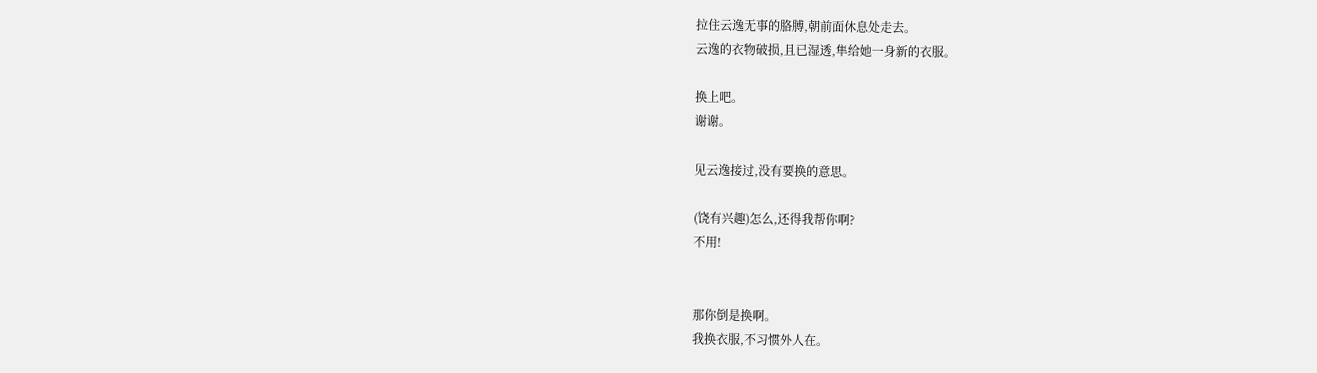拉住云逸无事的胳膊,朝前面休息处走去。
云逸的衣物破损,且已湿透,隼给她一身新的衣服。

换上吧。
谢谢。

见云逸接过,没有要换的意思。

(饶有兴趣)怎么,还得我帮你啊?
不用!


那你倒是换啊。
我换衣服,不习惯外人在。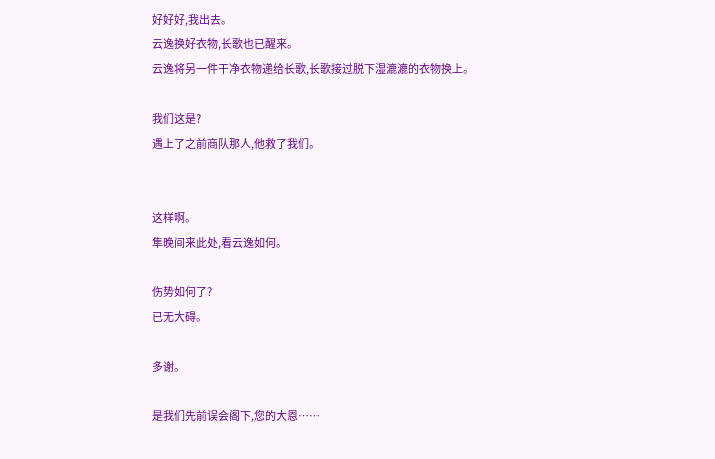好好好,我出去。
云逸换好衣物,长歌也已醒来。
云逸将另一件干净衣物递给长歌,长歌接过脱下湿漉漉的衣物换上。

我们这是?
遇上了之前商队那人,他救了我们。


这样啊。
隼晚间来此处,看云逸如何。

伤势如何了?
已无大碍。

多谢。

是我们先前误会阁下,您的大恩……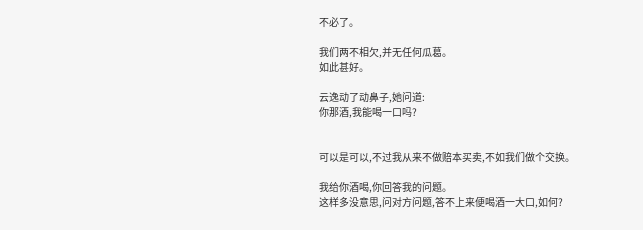不必了。

我们两不相欠,并无任何瓜葛。
如此甚好。

云逸动了动鼻子,她问道:
你那酒,我能喝一口吗?


可以是可以,不过我从来不做赔本买卖,不如我们做个交换。

我给你酒喝,你回答我的问题。
这样多没意思,问对方问题,答不上来便喝酒一大口,如何?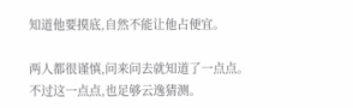知道他要摸底,自然不能让他占便宜。

两人都很谨慎,问来问去就知道了一点点。不过这一点点,也足够云逸猜测。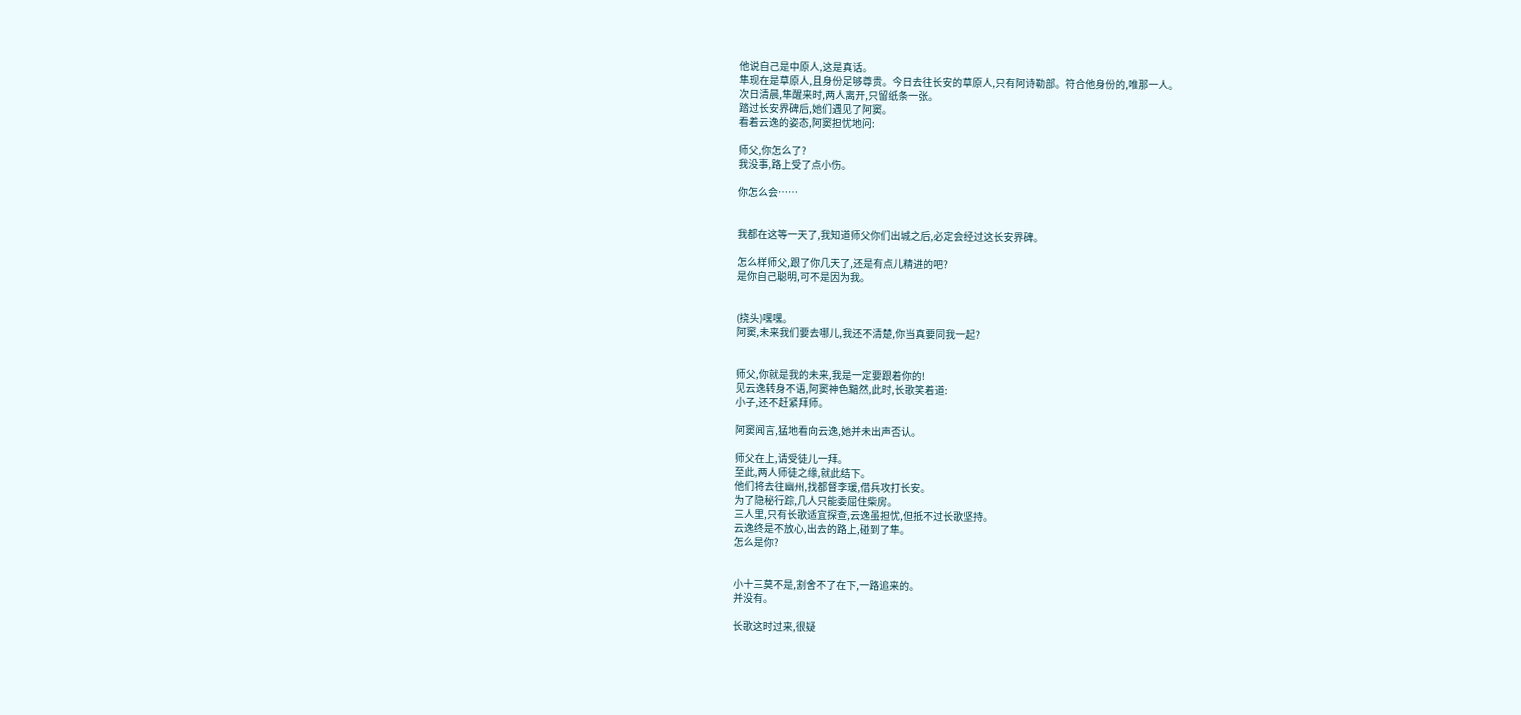他说自己是中原人,这是真话。
隼现在是草原人,且身份足够尊贵。今日去往长安的草原人,只有阿诗勒部。符合他身份的,唯那一人。
次日清晨,隼醒来时,两人离开,只留纸条一张。
踏过长安界碑后,她们遇见了阿窦。
看着云逸的姿态,阿窦担忧地问:

师父,你怎么了?
我没事,路上受了点小伤。

你怎么会……


我都在这等一天了,我知道师父你们出城之后,必定会经过这长安界碑。

怎么样师父,跟了你几天了,还是有点儿精进的吧?
是你自己聪明,可不是因为我。


(挠头)嘿嘿。
阿窦,未来我们要去哪儿,我还不清楚,你当真要同我一起?


师父,你就是我的未来,我是一定要跟着你的!
见云逸转身不语,阿窦神色黯然,此时,长歌笑着道:
小子,还不赶紧拜师。

阿窦闻言,猛地看向云逸,她并未出声否认。

师父在上,请受徒儿一拜。
至此,两人师徒之缘,就此结下。
他们将去往幽州,找都督李瑗,借兵攻打长安。
为了隐秘行踪,几人只能委屈住柴房。
三人里,只有长歌适宜探查,云逸虽担忧,但抵不过长歌坚持。
云逸终是不放心,出去的路上,碰到了隼。
怎么是你?


小十三莫不是,割舍不了在下,一路追来的。
并没有。

长歌这时过来,很疑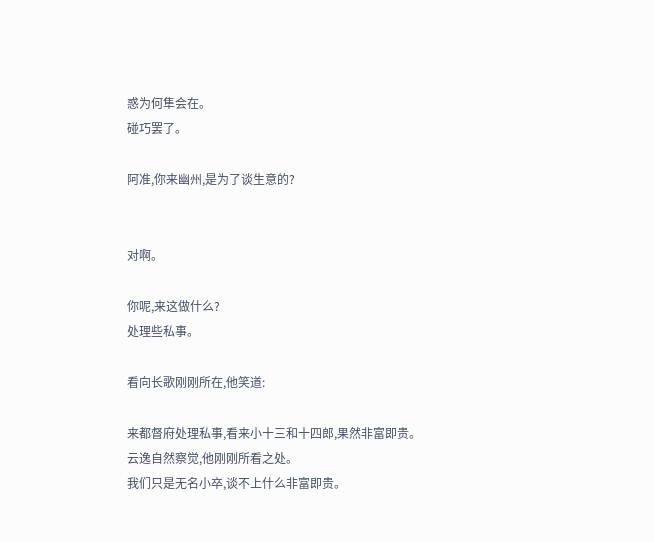惑为何隼会在。
碰巧罢了。

阿准,你来幽州,是为了谈生意的?


对啊。

你呢,来这做什么?
处理些私事。

看向长歌刚刚所在,他笑道:

来都督府处理私事,看来小十三和十四郎,果然非富即贵。
云逸自然察觉,他刚刚所看之处。
我们只是无名小卒,谈不上什么非富即贵。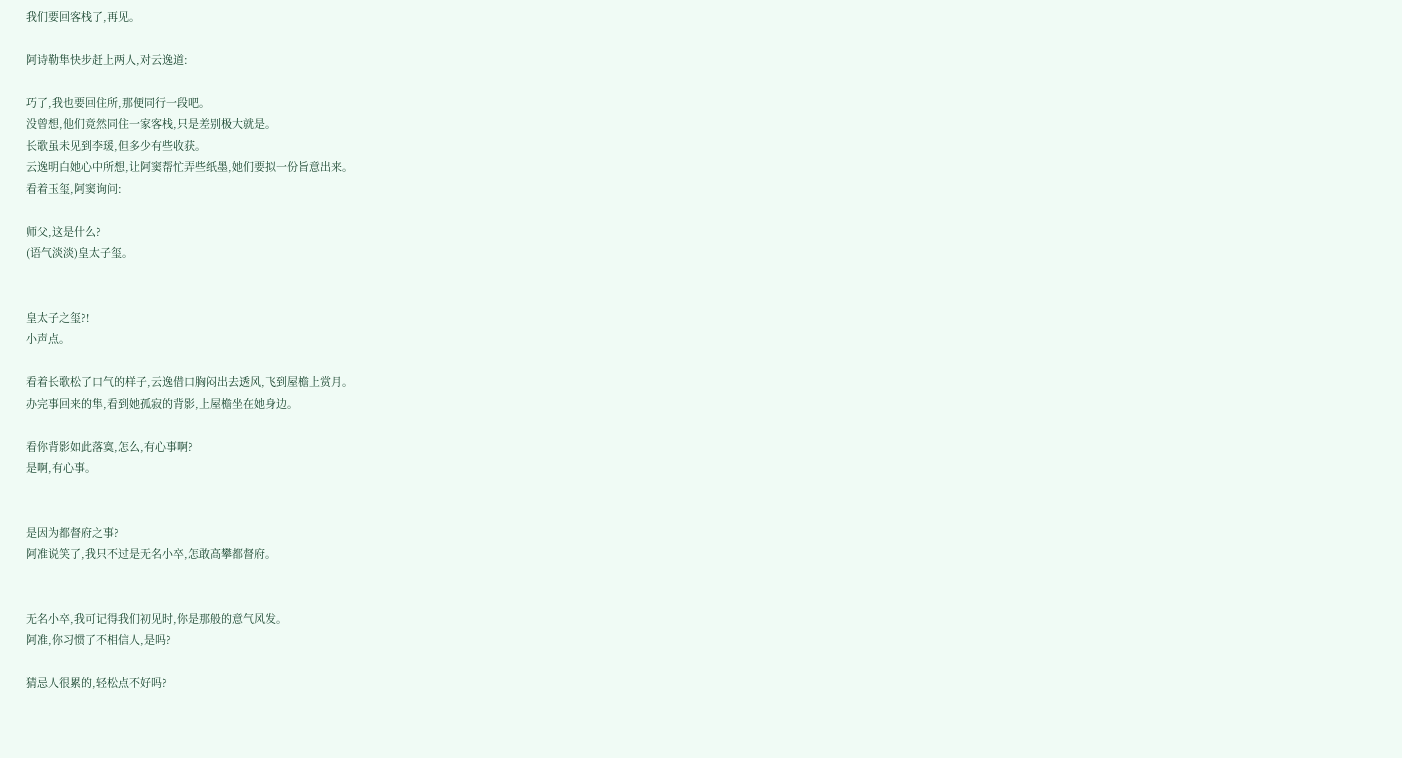我们要回客栈了,再见。

阿诗勒隼快步赶上两人,对云逸道:

巧了,我也要回住所,那便同行一段吧。
没曾想,他们竟然同住一家客栈,只是差别极大就是。
长歌虽未见到李瑗,但多少有些收获。
云逸明白她心中所想,让阿窦帮忙弄些纸墨,她们要拟一份旨意出来。
看着玉玺,阿窦询问:

师父,这是什么?
(语气淡淡)皇太子玺。


皇太子之玺?!
小声点。

看着长歌松了口气的样子,云逸借口胸闷出去透风,飞到屋檐上赏月。
办完事回来的隼,看到她孤寂的背影,上屋檐坐在她身边。

看你背影如此落寞,怎么,有心事啊?
是啊,有心事。


是因为都督府之事?
阿准说笑了,我只不过是无名小卒,怎敢高攀都督府。


无名小卒,我可记得我们初见时,你是那般的意气风发。
阿准,你习惯了不相信人,是吗?

猜忌人很累的,轻松点不好吗?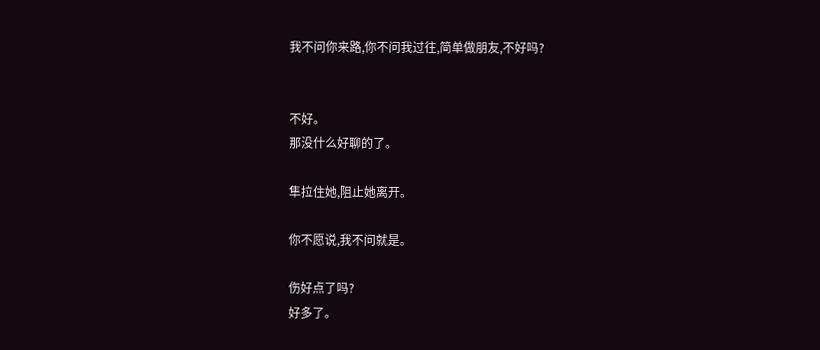我不问你来路,你不问我过往,简单做朋友,不好吗?


不好。
那没什么好聊的了。

隼拉住她,阻止她离开。

你不愿说,我不问就是。

伤好点了吗?
好多了。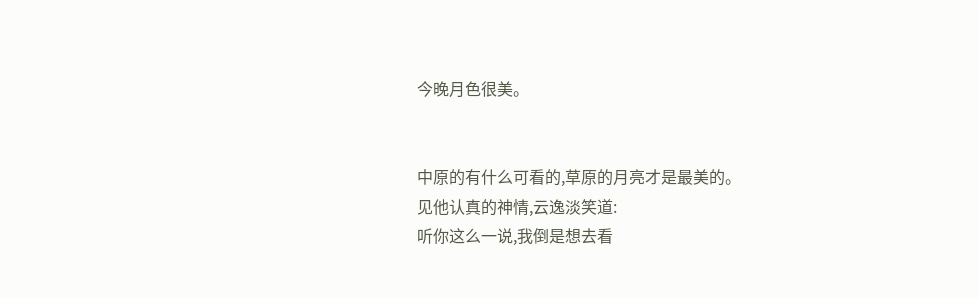今晚月色很美。


中原的有什么可看的,草原的月亮才是最美的。
见他认真的神情,云逸淡笑道:
听你这么一说,我倒是想去看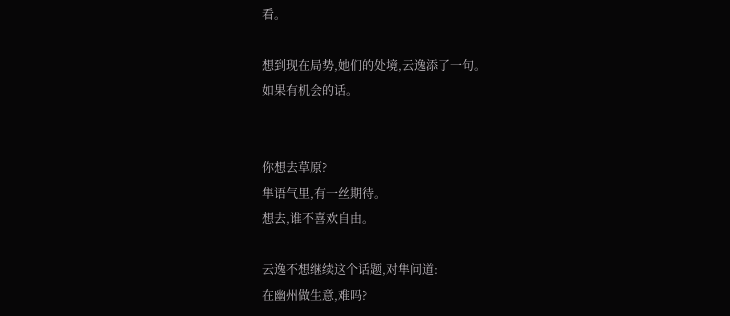看。

想到现在局势,她们的处境,云逸添了一句。
如果有机会的话。


你想去草原?
隼语气里,有一丝期待。
想去,谁不喜欢自由。

云逸不想继续这个话题,对隼问道:
在幽州做生意,难吗?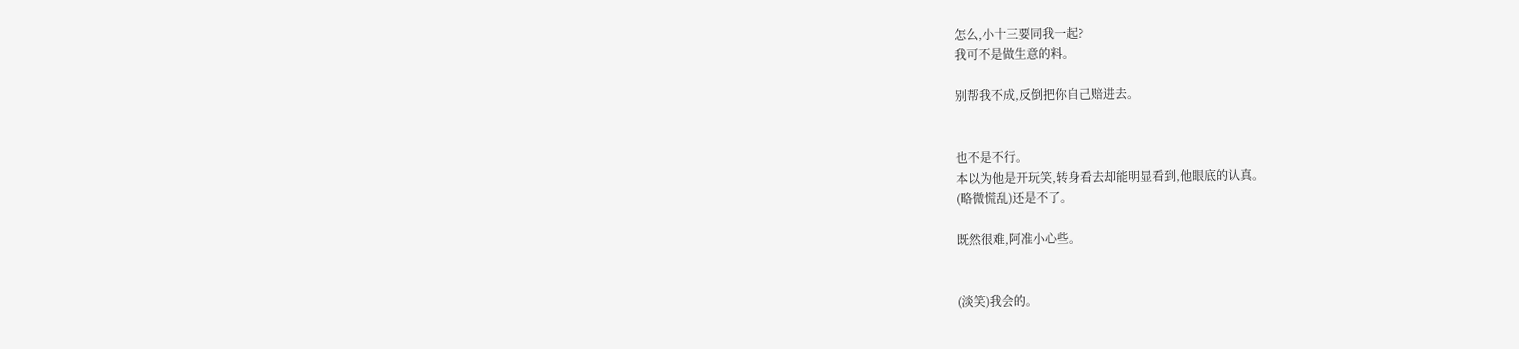怎么,小十三要同我一起?
我可不是做生意的料。

别帮我不成,反倒把你自己赔进去。


也不是不行。
本以为他是开玩笑,转身看去却能明显看到,他眼底的认真。
(略微慌乱)还是不了。

既然很难,阿准小心些。


(淡笑)我会的。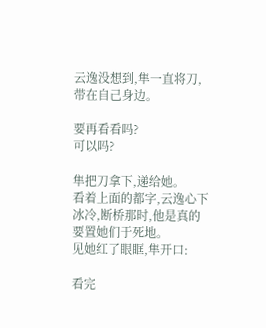云逸没想到,隼一直将刀,带在自己身边。

要再看看吗?
可以吗?

隼把刀拿下,递给她。
看着上面的都字,云逸心下冰冷,断桥那时,他是真的要置她们于死地。
见她红了眼眶,隼开口:

看完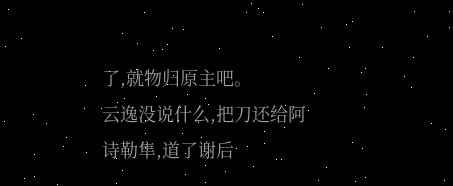了,就物归原主吧。
云逸没说什么,把刀还给阿诗勒隼,道了谢后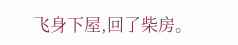飞身下屋,回了柴房。